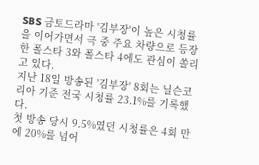SBS 금토드라마 '김부장'이 높은 시청률을 이어가면서 극 중 주요 차량으로 등장한 폴스타 3와 폴스타 4에도 관심이 쏠리고 있다.
지난 18일 방송된 '김부장' 8회는 닐슨코리아 기준 전국 시청률 23.1%를 기록했다.
첫 방송 당시 9.5%였던 시청률은 4회 만에 20%를 넘어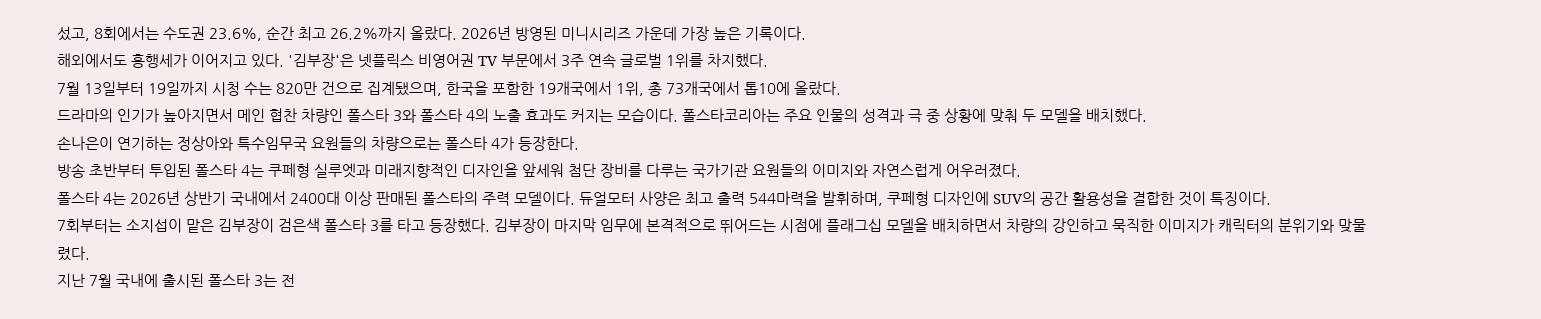섰고, 8회에서는 수도권 23.6%, 순간 최고 26.2%까지 올랐다. 2026년 방영된 미니시리즈 가운데 가장 높은 기록이다.
해외에서도 흥행세가 이어지고 있다. '김부장'은 넷플릭스 비영어권 TV 부문에서 3주 연속 글로벌 1위를 차지했다.
7월 13일부터 19일까지 시청 수는 820만 건으로 집계됐으며, 한국을 포함한 19개국에서 1위, 총 73개국에서 톱10에 올랐다.
드라마의 인기가 높아지면서 메인 협찬 차량인 폴스타 3와 폴스타 4의 노출 효과도 커지는 모습이다. 폴스타코리아는 주요 인물의 성격과 극 중 상황에 맞춰 두 모델을 배치했다.
손나은이 연기하는 정상아와 특수임무국 요원들의 차량으로는 폴스타 4가 등장한다.
방송 초반부터 투입된 폴스타 4는 쿠페형 실루엣과 미래지향적인 디자인을 앞세워 첨단 장비를 다루는 국가기관 요원들의 이미지와 자연스럽게 어우러졌다.
폴스타 4는 2026년 상반기 국내에서 2400대 이상 판매된 폴스타의 주력 모델이다. 듀얼모터 사양은 최고 출력 544마력을 발휘하며, 쿠페형 디자인에 SUV의 공간 활용성을 결합한 것이 특징이다.
7회부터는 소지섭이 맡은 김부장이 검은색 폴스타 3를 타고 등장했다. 김부장이 마지막 임무에 본격적으로 뛰어드는 시점에 플래그십 모델을 배치하면서 차량의 강인하고 묵직한 이미지가 캐릭터의 분위기와 맞물렸다.
지난 7월 국내에 출시된 폴스타 3는 전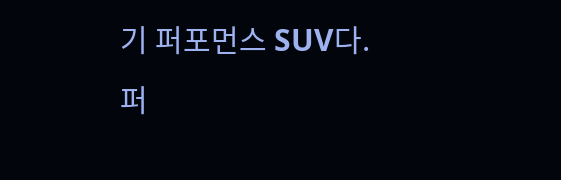기 퍼포먼스 SUV다.
퍼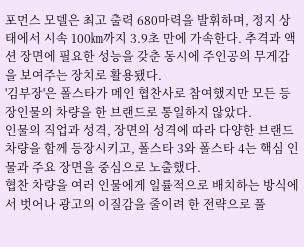포먼스 모델은 최고 출력 680마력을 발휘하며, 정지 상태에서 시속 100㎞까지 3.9초 만에 가속한다. 추격과 액션 장면에 필요한 성능을 갖춘 동시에 주인공의 무게감을 보여주는 장치로 활용됐다.
'김부장'은 폴스타가 메인 협찬사로 참여했지만 모든 등장인물의 차량을 한 브랜드로 통일하지 않았다.
인물의 직업과 성격, 장면의 성격에 따라 다양한 브랜드 차량을 함께 등장시키고, 폴스타 3와 폴스타 4는 핵심 인물과 주요 장면을 중심으로 노출했다.
협찬 차량을 여러 인물에게 일률적으로 배치하는 방식에서 벗어나 광고의 이질감을 줄이려 한 전략으로 풀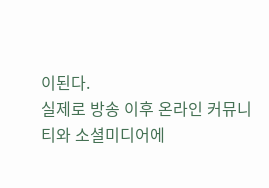이된다.
실제로 방송 이후 온라인 커뮤니티와 소셜미디어에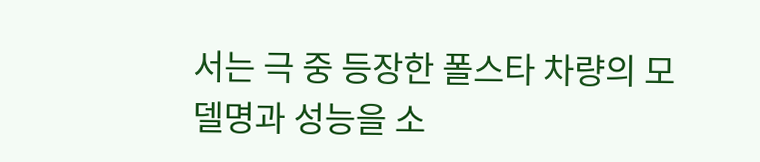서는 극 중 등장한 폴스타 차량의 모델명과 성능을 소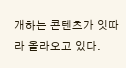개하는 콘텐츠가 잇따라 올라오고 있다.